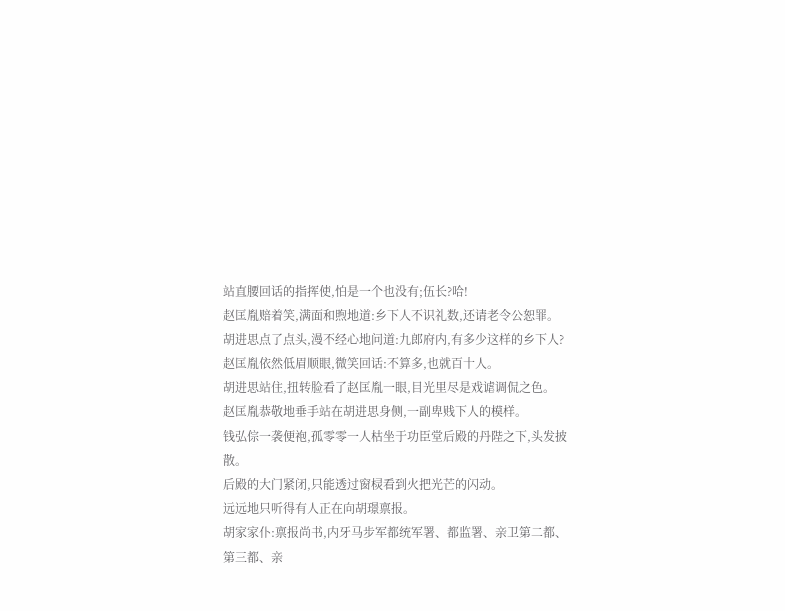站直腰回话的指挥使,怕是一个也没有;伍长?哈!
赵匡胤赔着笑,满面和煦地道:乡下人不识礼数,还请老令公恕罪。
胡进思点了点头,漫不经心地问道:九郎府内,有多少这样的乡下人?
赵匡胤依然低眉顺眼,微笑回话:不算多,也就百十人。
胡进思站住,扭转脸看了赵匡胤一眼,目光里尽是戏谑调侃之色。
赵匡胤恭敬地垂手站在胡进思身侧,一副卑贱下人的模样。
钱弘倧一袭便袍,孤零零一人枯坐于功臣堂后殿的丹陛之下,头发披散。
后殿的大门紧闭,只能透过窗棂看到火把光芒的闪动。
远远地只听得有人正在向胡璟禀报。
胡家家仆:禀报尚书,内牙马步军都统军署、都监署、亲卫第二都、第三都、亲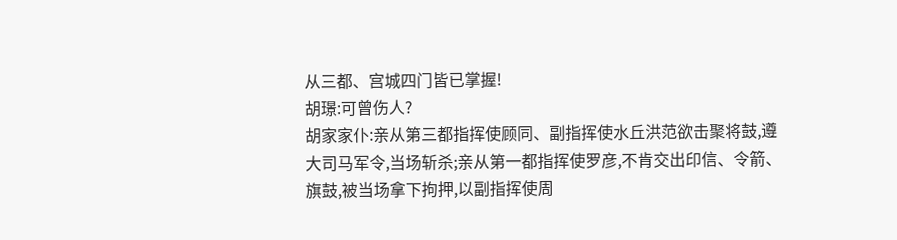从三都、宫城四门皆已掌握!
胡璟:可曾伤人?
胡家家仆:亲从第三都指挥使顾同、副指挥使水丘洪范欲击聚将鼓,遵大司马军令,当场斩杀;亲从第一都指挥使罗彦,不肯交出印信、令箭、旗鼓,被当场拿下拘押,以副指挥使周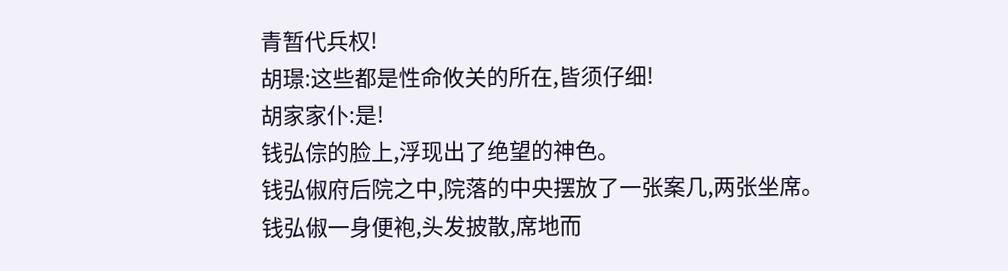青暂代兵权!
胡璟:这些都是性命攸关的所在,皆须仔细!
胡家家仆:是!
钱弘倧的脸上,浮现出了绝望的神色。
钱弘俶府后院之中,院落的中央摆放了一张案几,两张坐席。
钱弘俶一身便袍,头发披散,席地而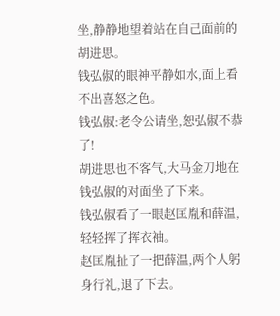坐,静静地望着站在自己面前的胡进思。
钱弘俶的眼神平静如水,面上看不出喜怒之色。
钱弘俶:老令公请坐,恕弘俶不恭了!
胡进思也不客气,大马金刀地在钱弘俶的对面坐了下来。
钱弘俶看了一眼赵匡胤和薛温,轻轻挥了挥衣袖。
赵匡胤扯了一把薛温,两个人躬身行礼,退了下去。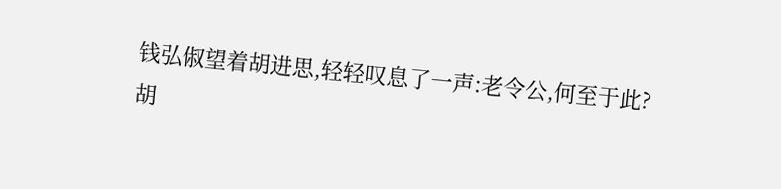钱弘俶望着胡进思,轻轻叹息了一声:老令公,何至于此?
胡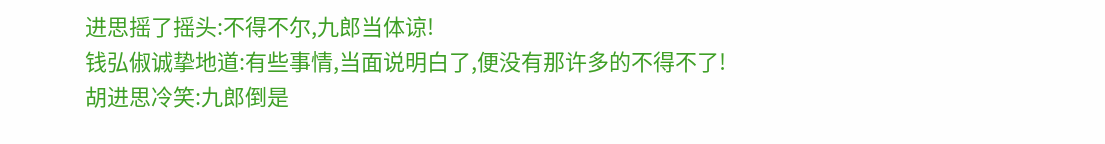进思摇了摇头:不得不尔,九郎当体谅!
钱弘俶诚挚地道:有些事情,当面说明白了,便没有那许多的不得不了!
胡进思冷笑:九郎倒是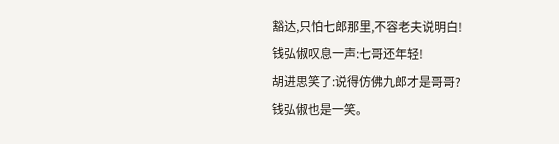豁达,只怕七郎那里,不容老夫说明白!
钱弘俶叹息一声:七哥还年轻!
胡进思笑了:说得仿佛九郎才是哥哥?
钱弘俶也是一笑。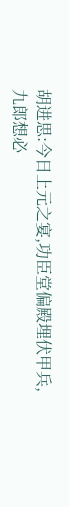胡进思:今日上元之宴,功臣堂偏殿埋伏甲兵,九郎想必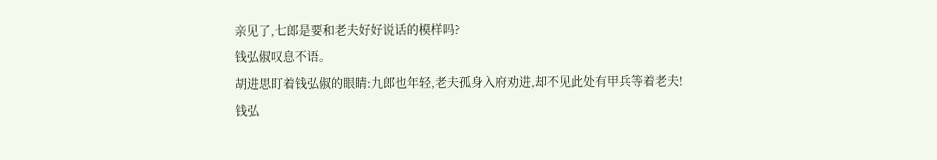亲见了,七郎是要和老夫好好说话的模样吗?
钱弘俶叹息不语。
胡进思盯着钱弘俶的眼睛:九郎也年轻,老夫孤身入府劝进,却不见此处有甲兵等着老夫!
钱弘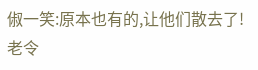俶一笑:原本也有的,让他们散去了!老令